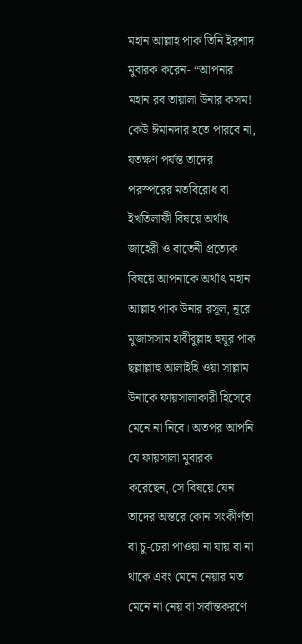মহান আল্লাহ পাক তিনি ইরশাদ মুবারক করেন- “আপনার মহান রব তায়ালা উনার কসম! কেউ ঈমানদার হতে পারবে না, যতক্ষণ পর্যন্ত তাদের পরস্পরের মতবিরোধ বা ইখতিলাফী বিষয়ে অর্থাৎ জাহেরী ও বাতেনী প্রত্যেক বিষয়ে আপনাকে অর্থাৎ মহান আল্লাহ পাক উনার রসূল, নূরে মুজাসসাম হাবীবুল্লাহ হুযূর পাক ছল্লাল্লাহু আলাইহি ওয়া সাল্লাম উনাকে ফায়সালাকারী হিসেবে মেনে না নিবে। অতপর আপনি যে ফায়সালা মুবারক করেছেন, সে বিষয়ে যেন তাদের অন্তরে কোন সংকীর্ণতা বা চু-চেরা পাওয়া না যায় বা না থাকে এবং মেনে নেয়ার মত মেনে না নেয় বা সর্বান্তকরণে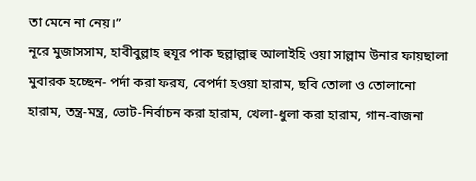তা মেনে না নেয়।”
নূরে মুজাসসাম, হাবীবুল্লাহ হুযূর পাক ছল্লাল্লাহু আলাইহি ওয়া সাল্লাম উনার ফায়ছালা মুবারক হচ্ছেন- পর্দা করা ফরয, বেপর্দা হওয়া হারাম, ছবি তোলা ও তোলানো হারাম, তন্ত্র-মন্ত্র, ভোট-নির্বাচন করা হারাম, খেলা-ধুলা করা হারাম, গান-বাজনা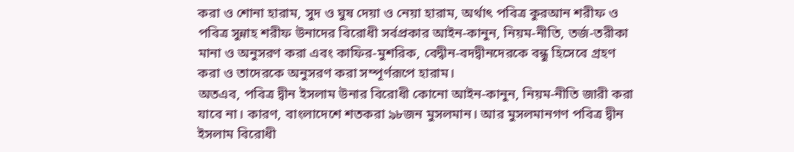করা ও শোনা হারাম, সুদ ও ঘুষ দেয়া ও নেয়া হারাম, অর্থাৎ পবিত্র কুরআন শরীফ ও পবিত্র সুন্নাহ শরীফ উনাদের বিরোধী সর্বপ্রকার আইন-কানুন, নিয়ম-নীতি, তর্জ-তরীকা মানা ও অনুসরণ করা এবং কাফির-মুশরিক, বেদ্বীন-বদদ্বীনদেরকে বন্ধু হিসেবে গ্রহণ করা ও তাদেরকে অনুসরণ করা সম্পূর্ণরূপে হারাম।
অতএব, পবিত্র দ্বীন ইসলাম উনার বিরোধী কোনো আইন-কানুন, নিয়ম-নীতি জারী করা যাবে না। কারণ, বাংলাদেশে শতকরা ৯৮জন মুসলমান। আর মুসলমানগণ পবিত্র দ্বীন ইসলাম বিরোধী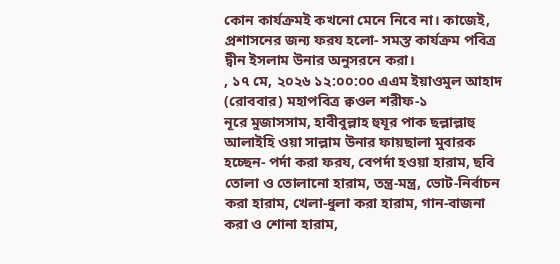কোন কার্যক্রমই কখনো মেনে নিবে না। কাজেই, প্রশাসনের জন্য ফরয হলো- সমস্ত কার্যক্রম পবিত্র দ্বীন ইসলাম উনার অনুসরনে করা।
, ১৭ মে, ২০২৬ ১২:০০:০০ এএম ইয়াওমুল আহাদ (রোববার) মহাপবিত্র ক্বওল শরীফ-১
নূরে মুজাসসাম, হাবীবুল্লাহ হুযূর পাক ছল্লাল্লাহু আলাইহি ওয়া সাল্লাম উনার ফায়ছালা মুবারক হচ্ছেন- পর্দা করা ফরয, বেপর্দা হওয়া হারাম, ছবি তোলা ও তোলানো হারাম, তন্ত্র-মন্ত্র, ভোট-নির্বাচন করা হারাম, খেলা-ধুলা করা হারাম, গান-বাজনা করা ও শোনা হারাম,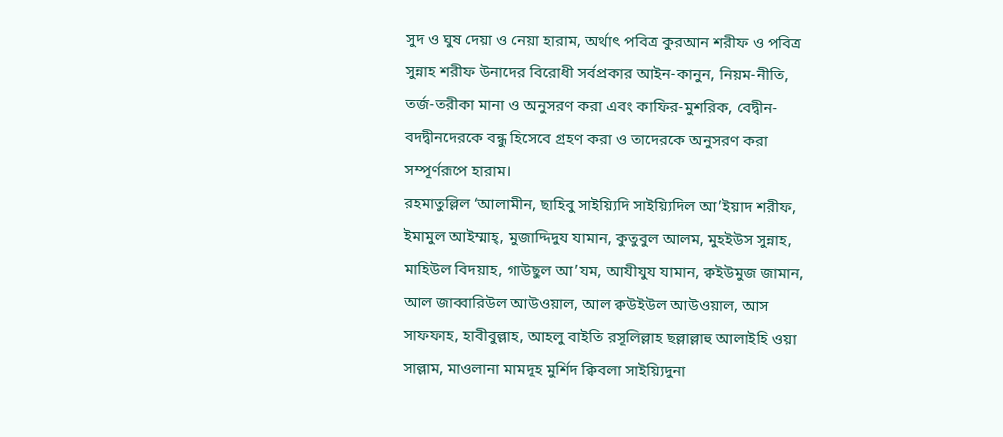সুদ ও ঘুষ দেয়া ও নেয়া হারাম, অর্থাৎ পবিত্র কুরআন শরীফ ও পবিত্র সুন্নাহ শরীফ উনাদের বিরোধী সর্বপ্রকার আইন-কানুন, নিয়ম-নীতি, তর্জ-তরীকা মানা ও অনুসরণ করা এবং কাফির-মুশরিক, বেদ্বীন-বদদ্বীনদেরকে বন্ধু হিসেবে গ্রহণ করা ও তাদেরকে অনুসরণ করা সম্পূর্ণরূপে হারাম।
রহমাতুল্লিল ‘আলামীন, ছাহিবু সাইয়্যিদি সাইয়্যিদিল আ’ইয়াদ শরীফ, ইমামুল আইম্মাহ্, মুজাদ্দিদুয যামান, কুতুবুল আলম, মুহইউস সুন্নাহ, মাহিউল বিদয়াহ, গাউছুল আ’যম, আযীযুয যামান, ক্বইউমুজ জামান, আল জাব্বারিউল আউওয়াল, আল ক্বউইউল আউওয়াল, আস সাফফাহ, হাবীবুল্লাহ, আহলু বাইতি রসূলিল্লাহ ছল্লাল্লাহু আলাইহি ওয়া সাল্লাম, মাওলানা মামদূহ মুর্শিদ ক্বিবলা সাইয়্যিদুনা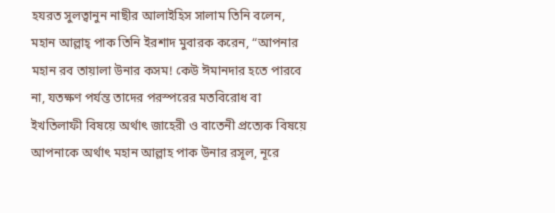হযরত সুলত্বানুন নাছীর আলাইহিস সালাম তিনি বলেন, মহান আল্লাহ্ পাক তিনি ইরশাদ মুবারক করেন, “আপনার মহান রব তায়ালা উনার কসম! কেউ ঈমানদার হতে পারবে না, যতক্ষণ পর্যন্ত তাদের পরস্পরের মতবিরোধ বা ইখতিলাফী বিষয়ে অর্থাৎ জাহেরী ও বাতেনী প্রত্যেক বিষয়ে আপনাকে অর্থাৎ মহান আল্লাহ পাক উনার রসূল, নূরে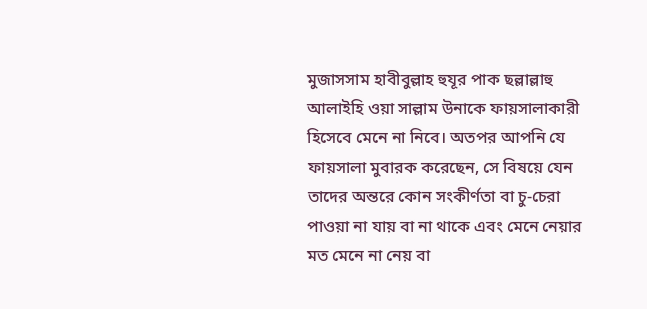মুজাসসাম হাবীবুল্লাহ হুযূর পাক ছল্লাল্লাহু আলাইহি ওয়া সাল্লাম উনাকে ফায়সালাকারী হিসেবে মেনে না নিবে। অতপর আপনি যে ফায়সালা মুবারক করেছেন, সে বিষয়ে যেন তাদের অন্তরে কোন সংকীর্ণতা বা চু-চেরা পাওয়া না যায় বা না থাকে এবং মেনে নেয়ার মত মেনে না নেয় বা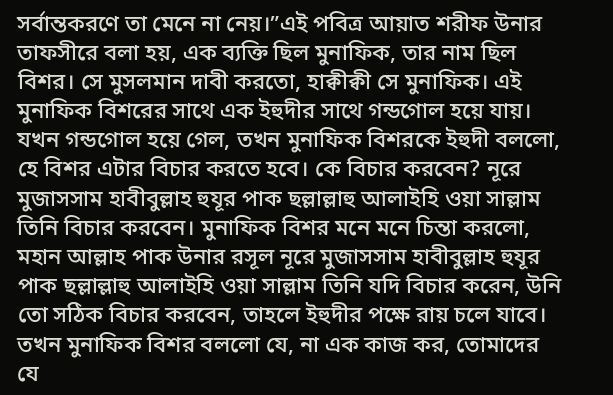সর্বান্তকরণে তা মেনে না নেয়।”এই পবিত্র আয়াত শরীফ উনার তাফসীরে বলা হয়, এক ব্যক্তি ছিল মুনাফিক, তার নাম ছিল বিশর। সে মুসলমান দাবী করতো, হাক্বীক্বী সে মুনাফিক। এই মুনাফিক বিশরের সাথে এক ইহুদীর সাথে গন্ডগোল হয়ে যায়। যখন গন্ডগোল হয়ে গেল, তখন মুনাফিক বিশরকে ইহুদী বললো, হে বিশর এটার বিচার করতে হবে। কে বিচার করবেন? নূরে মুজাসসাম হাবীবুল্লাহ হুযূর পাক ছল্লাল্লাহু আলাইহি ওয়া সাল্লাম তিনি বিচার করবেন। মুনাফিক বিশর মনে মনে চিন্তা করলো, মহান আল্লাহ পাক উনার রসূল নূরে মুজাসসাম হাবীবুল্লাহ হুযূর পাক ছল্লাল্লাহু আলাইহি ওয়া সাল্লাম তিনি যদি বিচার করেন, উনি তো সঠিক বিচার করবেন, তাহলে ইহুদীর পক্ষে রায় চলে যাবে। তখন মুনাফিক বিশর বললো যে, না এক কাজ কর, তোমাদের যে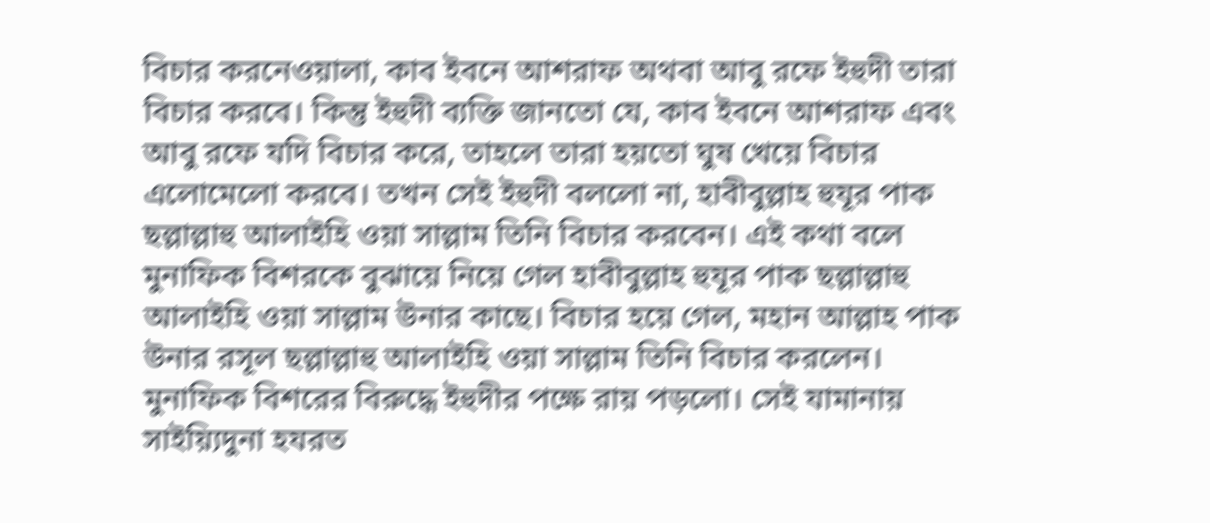বিচার করনেওয়ালা, কাব ইবনে আশরাফ অথবা আবু রফে ইহুদী তারা বিচার করবে। কিন্তু ইহুদী ব্যক্তি জানতো যে, কাব ইবনে আশরাফ এবং আবু রফে যদি বিচার করে, তাহলে তারা হয়তো ঘুষ খেয়ে বিচার এলোমেলো করবে। তখন সেই ইহুদী বললো না, হাবীবুল্লাহ হুযূর পাক ছল্লাল্লাহু আলাইহি ওয়া সাল্লাম তিনি বিচার করবেন। এই কথা বলে মুনাফিক বিশরকে বুঝায়ে নিয়ে গেল হাবীবুল্লাহ হুযূর পাক ছল্লাল্লাহু আলাইহি ওয়া সাল্লাম উনার কাছে। বিচার হয়ে গেল, মহান আল্লাহ পাক উনার রসূল ছল্লাল্লাহু আলাইহি ওয়া সাল্লাম তিনি বিচার করলেন। মুনাফিক বিশরের বিরুদ্ধে ইহুদীর পক্ষে রায় পড়লো। সেই যামানায় সাইয়্যিদুনা হযরত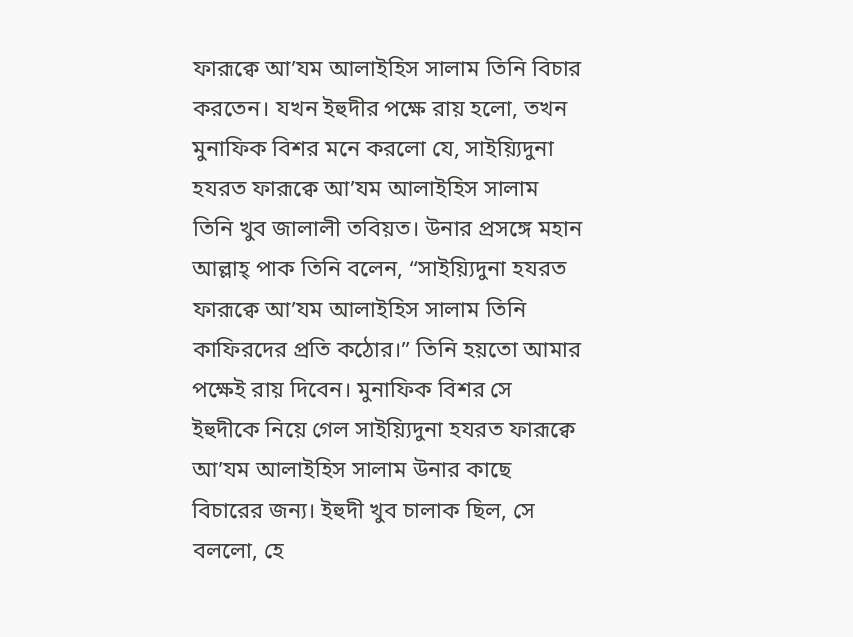ফারূক্বে আ’যম আলাইহিস সালাম তিনি বিচার করতেন। যখন ইহুদীর পক্ষে রায় হলো, তখন মুনাফিক বিশর মনে করলো যে, সাইয়্যিদুনা হযরত ফারূক্বে আ’যম আলাইহিস সালাম তিনি খুব জালালী তবিয়ত। উনার প্রসঙ্গে মহান আল্লাহ্ পাক তিনি বলেন, “সাইয়্যিদুনা হযরত ফারূক্বে আ’যম আলাইহিস সালাম তিনি কাফিরদের প্রতি কঠোর।” তিনি হয়তো আমার পক্ষেই রায় দিবেন। মুনাফিক বিশর সে ইহুদীকে নিয়ে গেল সাইয়্যিদুনা হযরত ফারূক্বে আ’যম আলাইহিস সালাম উনার কাছে বিচারের জন্য। ইহুদী খুব চালাক ছিল, সে বললো, হে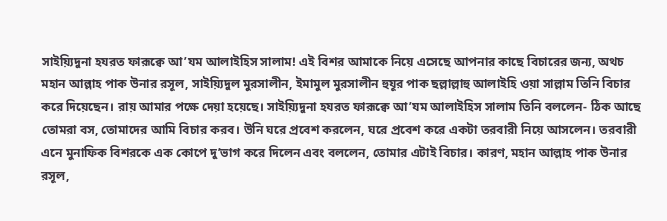সাইয়্যিদুনা হযরত ফারূক্বে আ’যম আলাইহিস সালাম! এই বিশর আমাকে নিয়ে এসেছে আপনার কাছে বিচারের জন্য, অথচ মহান আল্লাহ পাক উনার রসূল, সাইয়্যিদুল মুরসালীন, ইমামুল মুরসালীন হুযূর পাক ছল্লাল্লাহু আলাইহি ওয়া সাল্লাম তিনি বিচার করে দিয়েছেন। রায় আমার পক্ষে দেয়া হয়েছে। সাইয়্যিদুনা হযরত ফারূক্বে আ’যম আলাইহিস সালাম তিনি বললেন- ঠিক আছে তোমরা বস, তোমাদের আমি বিচার করব। উনি ঘরে প্রবেশ করলেন, ঘরে প্রবেশ করে একটা তরবারী নিয়ে আসলেন। তরবারী এনে মুনাফিক বিশরকে এক কোপে দু’ভাগ করে দিলেন এবং বললেন, তোমার এটাই বিচার। কারণ, মহান আল্লাহ পাক উনার রসূল,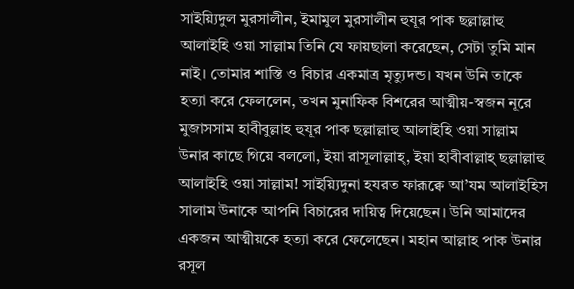সাইয়্যিদুল মুরসালীন, ইমামুল মুরসালীন হুযূর পাক ছল্লাল্লাহু আলাইহি ওয়া সাল্লাম তিনি যে ফায়ছালা করেছেন, সেটা তুমি মান নাই। তোমার শাস্তি ও বিচার একমাত্র মৃত্যুদন্ড। যখন উনি তাকে হত্যা করে ফেললেন, তখন মুনাফিক বিশরের আত্মীয়-স্বজন নূরে মুজাসসাম হাবীবুল্লাহ হুযূর পাক ছল্লাল্লাহু আলাইহি ওয়া সাল্লাম উনার কাছে গিয়ে বললো, ইয়া রাসূলাল্লাহ্, ইয়া হাবীবাল্লাহ্ ছল্লাল্লাহু আলাইহি ওয়া সাল্লাম! সাইয়্যিদুনা হযরত ফারূক্বে আ’যম আলাইহিস সালাম উনাকে আপনি বিচারের দায়িত্ব দিয়েছেন। উনি আমাদের একজন আত্মীয়কে হত্যা করে ফেলেছেন। মহান আল্লাহ পাক উনার রসূল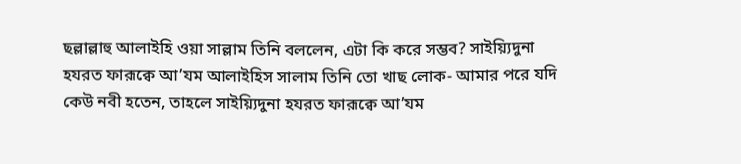ছল্লাল্লাহু আলাইহি ওয়া সাল্লাম তিনি বললেন, এটা কি করে সম্ভব? সাইয়্যিদুনা হযরত ফারূক্বে আ’যম আলাইহিস সালাম তিনি তো খাছ লোক- আমার পরে যদি কেউ নবী হতেন, তাহলে সাইয়্যিদুনা হযরত ফারূক্বে আ’যম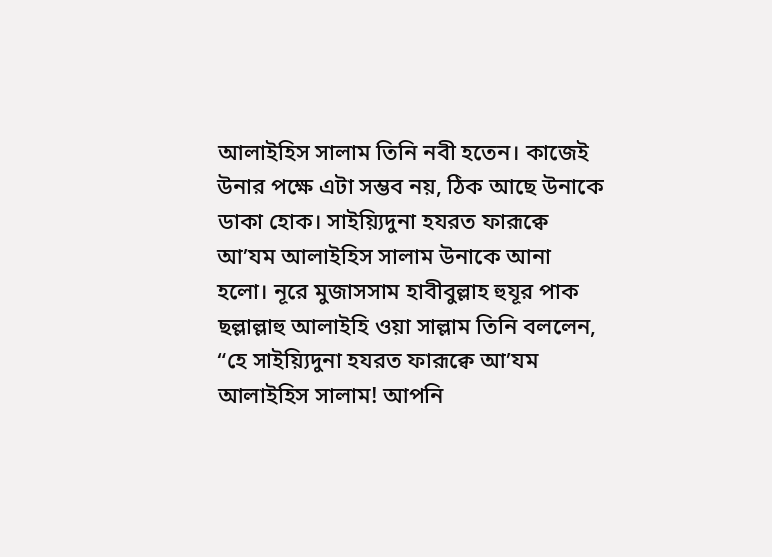আলাইহিস সালাম তিনি নবী হতেন। কাজেই উনার পক্ষে এটা সম্ভব নয়, ঠিক আছে উনাকে ডাকা হোক। সাইয়্যিদুনা হযরত ফারূক্বে আ’যম আলাইহিস সালাম উনাকে আনা হলো। নূরে মুজাসসাম হাবীবুল্লাহ হুযূর পাক ছল্লাল্লাহু আলাইহি ওয়া সাল্লাম তিনি বললেন, “হে সাইয়্যিদুনা হযরত ফারূক্বে আ’যম আলাইহিস সালাম! আপনি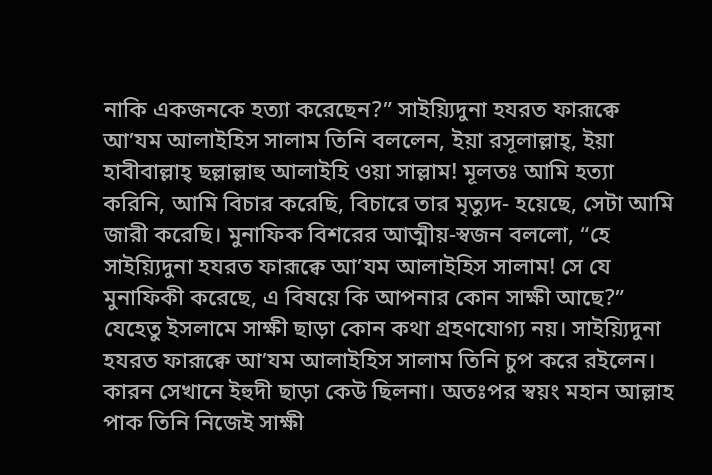নাকি একজনকে হত্যা করেছেন?” সাইয়্যিদুনা হযরত ফারূক্বে আ’যম আলাইহিস সালাম তিনি বললেন, ইয়া রসূলাল্লাহ্, ইয়া হাবীবাল্লাহ্ ছল্লাল্লাহু আলাইহি ওয়া সাল্লাম! মূলতঃ আমি হত্যা করিনি, আমি বিচার করেছি, বিচারে তার মৃত্যুদ- হয়েছে, সেটা আমি জারী করেছি। মুনাফিক বিশরের আত্মীয়-স্বজন বললো, “হে সাইয়্যিদুনা হযরত ফারূক্বে আ’যম আলাইহিস সালাম! সে যে মুনাফিকী করেছে, এ বিষয়ে কি আপনার কোন সাক্ষী আছে?” যেহেতু ইসলামে সাক্ষী ছাড়া কোন কথা গ্রহণযোগ্য নয়। সাইয়্যিদুনা হযরত ফারূক্বে আ’যম আলাইহিস সালাম তিনি চুপ করে রইলেন। কারন সেখানে ইহুদী ছাড়া কেউ ছিলনা। অতঃপর স্বয়ং মহান আল্লাহ পাক তিনি নিজেই সাক্ষী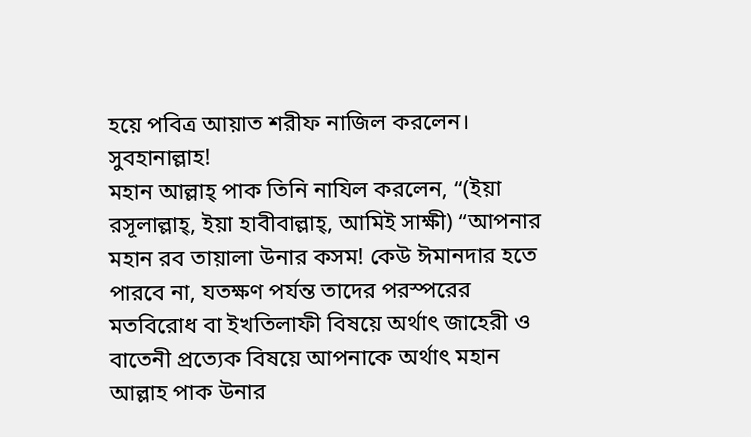হয়ে পবিত্র আয়াত শরীফ নাজিল করলেন। সুবহানাল্লাহ!
মহান আল্লাহ্ পাক তিনি নাযিল করলেন, “(ইয়া রসূলাল্লাহ্, ইয়া হাবীবাল্লাহ্, আমিই সাক্ষী) “আপনার মহান রব তায়ালা উনার কসম! কেউ ঈমানদার হতে পারবে না, যতক্ষণ পর্যন্ত তাদের পরস্পরের মতবিরোধ বা ইখতিলাফী বিষয়ে অর্থাৎ জাহেরী ও বাতেনী প্রত্যেক বিষয়ে আপনাকে অর্থাৎ মহান আল্লাহ পাক উনার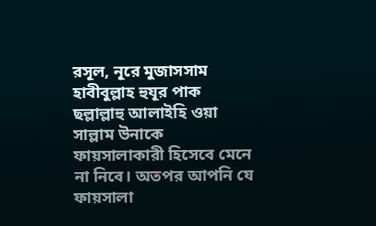রসূল, নূরে মুজাসসাম হাবীবুল্লাহ হুযূর পাক ছল্লাল্লাহু আলাইহি ওয়া সাল্লাম উনাকে ফায়সালাকারী হিসেবে মেনে না নিবে। অতপর আপনি যে ফায়সালা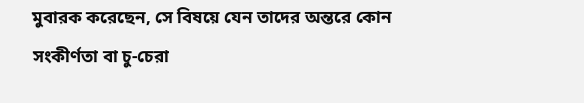মুবারক করেছেন, সে বিষয়ে যেন তাদের অন্তরে কোন সংকীর্ণতা বা চু-চেরা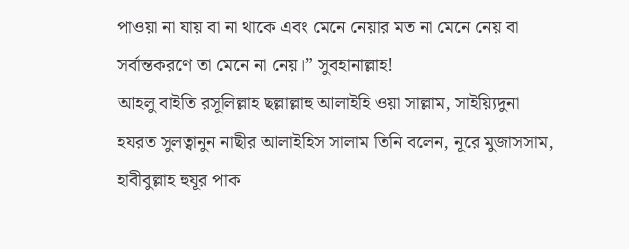পাওয়া না যায় বা না থাকে এবং মেনে নেয়ার মত না মেনে নেয় বা সর্বান্তকরণে তা মেনে না নেয়।” সুবহানাল্লাহ!
আহলু বাইতি রসূলিল্লাহ ছল্লাল্লাহু আলাইহি ওয়া সাল্লাম, সাইয়্যিদুনা হযরত সুলত্বানুন নাছীর আলাইহিস সালাম তিনি বলেন, নূরে মুজাসসাম, হাবীবুল্লাহ হুযূর পাক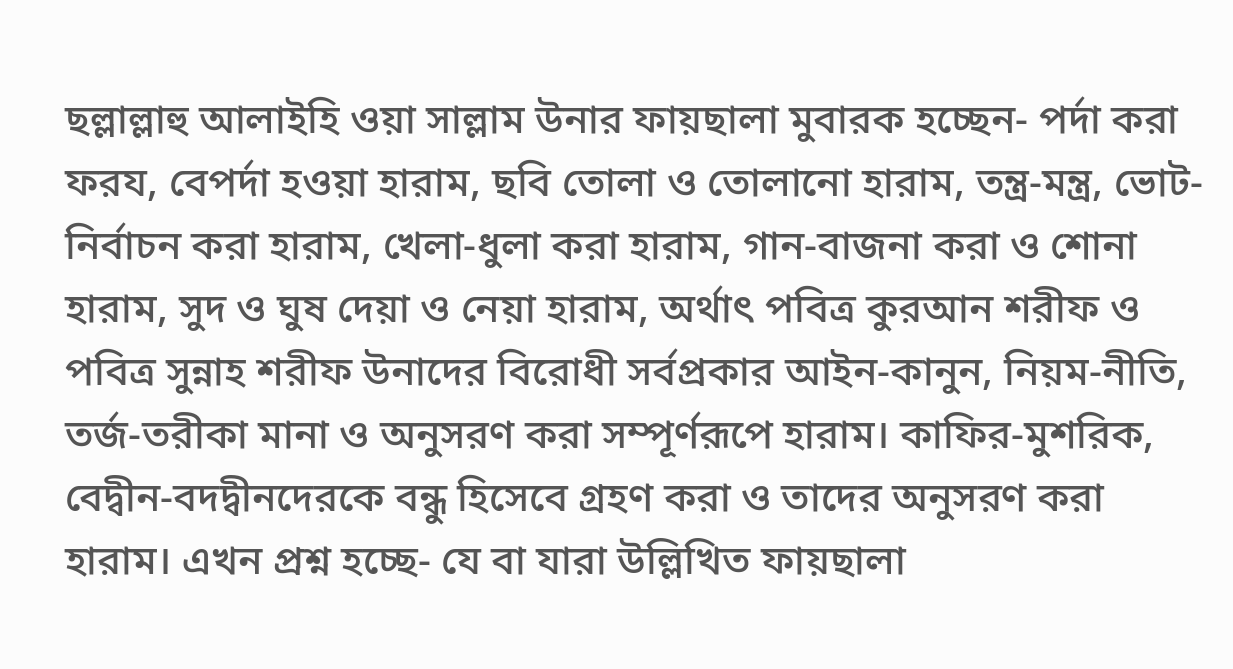ছল্লাল্লাহু আলাইহি ওয়া সাল্লাম উনার ফায়ছালা মুবারক হচ্ছেন- পর্দা করা ফরয, বেপর্দা হওয়া হারাম, ছবি তোলা ও তোলানো হারাম, তন্ত্র-মন্ত্র, ভোট-নির্বাচন করা হারাম, খেলা-ধুলা করা হারাম, গান-বাজনা করা ও শোনা হারাম, সুদ ও ঘুষ দেয়া ও নেয়া হারাম, অর্থাৎ পবিত্র কুরআন শরীফ ও পবিত্র সুন্নাহ শরীফ উনাদের বিরোধী সর্বপ্রকার আইন-কানুন, নিয়ম-নীতি, তর্জ-তরীকা মানা ও অনুসরণ করা সম্পূর্ণরূপে হারাম। কাফির-মুশরিক, বেদ্বীন-বদদ্বীনদেরকে বন্ধু হিসেবে গ্রহণ করা ও তাদের অনুসরণ করা হারাম। এখন প্রশ্ন হচ্ছে- যে বা যারা উল্লিখিত ফায়ছালা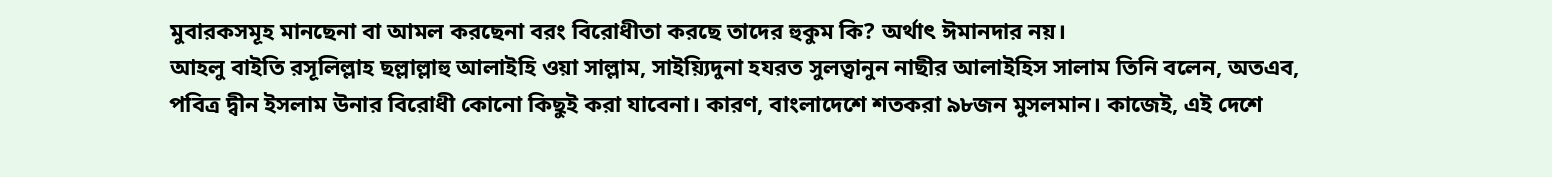মুবারকসমূহ মানছেনা বা আমল করছেনা বরং বিরোধীতা করছে তাদের হুকুম কি? অর্থাৎ ঈমানদার নয়।
আহলু বাইতি রসূলিল্লাহ ছল্লাল্লাহু আলাইহি ওয়া সাল্লাম, সাইয়্যিদুনা হযরত সুলত্বানুন নাছীর আলাইহিস সালাম তিনি বলেন, অতএব, পবিত্র দ্বীন ইসলাম উনার বিরোধী কোনো কিছুই করা যাবেনা। কারণ, বাংলাদেশে শতকরা ৯৮জন মুসলমান। কাজেই, এই দেশে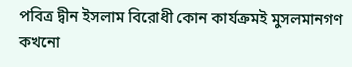পবিত্র দ্বীন ইসলাম বিরোধী কোন কার্যক্রমই মুসলমানগণ কখনো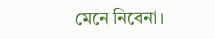মেনে নিবেনা।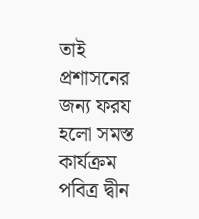তাই প্রশাসনের জন্য ফরয হলো সমস্ত কার্যক্রম পবিত্র দ্বীন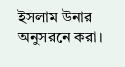ইসলাম উনার অনুসরনে করা।